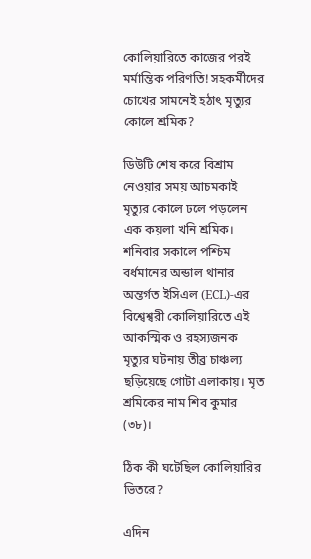কোলিয়ারিতে কাজের পরই মর্মান্তিক পরিণতি! সহকর্মীদের চোখের সামনেই হঠাৎ মৃত্যুর কোলে শ্রমিক?

ডিউটি শেষ করে বিশ্রাম নেওয়ার সময় আচমকাই মৃত্যুর কোলে ঢলে পড়লেন এক কয়লা খনি শ্রমিক। শনিবার সকালে পশ্চিম বর্ধমানের অন্ডাল থানার অন্তর্গত ইসিএল (ECL)-এর বিশ্বেশ্বরী কোলিয়ারিতে এই আকস্মিক ও রহস্যজনক মৃত্যুর ঘটনায় তীব্র চাঞ্চল্য ছড়িয়েছে গোটা এলাকায়। মৃত শ্রমিকের নাম শিব কুমার (৩৮)।

ঠিক কী ঘটেছিল কোলিয়ারির ভিতরে?

এদিন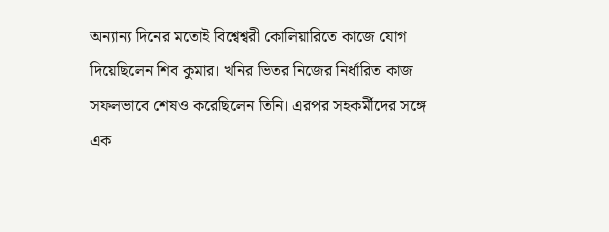অন্যান্য দিনের মতোই বিশ্বেশ্বরী কোলিয়ারিতে কাজে যোগ দিয়েছিলেন শিব কুমার। খনির ভিতর নিজের নির্ধারিত কাজ সফলভাবে শেষও করেছিলেন তিনি। এরপর সহকর্মীদের সঙ্গে এক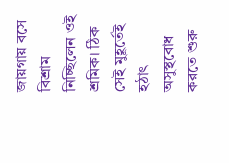জায়গায় বসে বিশ্রাম নিচ্ছিলেন ওই শ্রমিক। ঠিক সেই মুহূর্তেই হঠাৎ অসুস্থবোধ করতে শুরু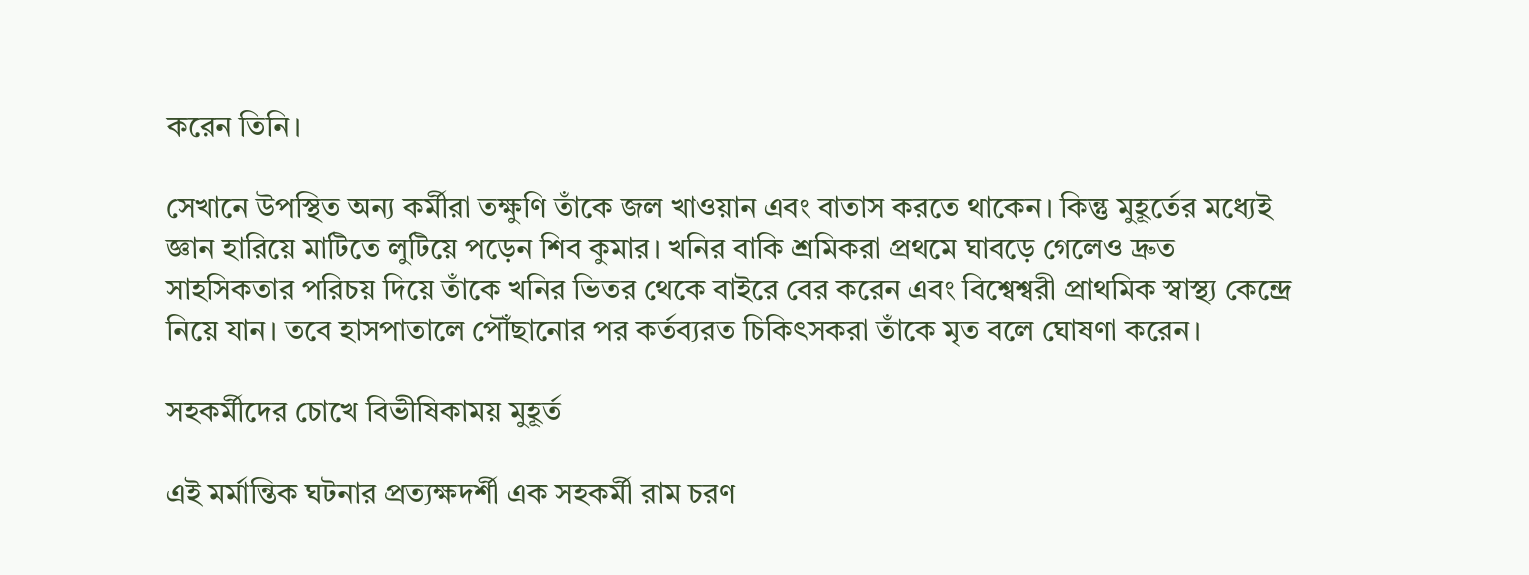করেন তিনি।

সেখানে উপস্থিত অন্য কর্মীরা তক্ষুণি তাঁকে জল খাওয়ান এবং বাতাস করতে থাকেন। কিন্তু মুহূর্তের মধ্যেই জ্ঞান হারিয়ে মাটিতে লুটিয়ে পড়েন শিব কুমার। খনির বাকি শ্রমিকরা প্রথমে ঘাবড়ে গেলেও দ্রুত সাহসিকতার পরিচয় দিয়ে তাঁকে খনির ভিতর থেকে বাইরে বের করেন এবং বিশ্বেশ্বরী প্রাথমিক স্বাস্থ্য কেন্দ্রে নিয়ে যান। তবে হাসপাতালে পৌঁছানোর পর কর্তব্যরত চিকিৎসকরা তাঁকে মৃত বলে ঘোষণা করেন।

সহকর্মীদের চোখে বিভীষিকাময় মুহূর্ত

এই মর্মান্তিক ঘটনার প্রত্যক্ষদর্শী এক সহকর্মী রাম চরণ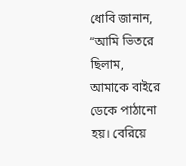ধোবি জানান, “আমি ভিতরে ছিলাম, আমাকে বাইরে ডেকে পাঠানো হয়। বেরিয়ে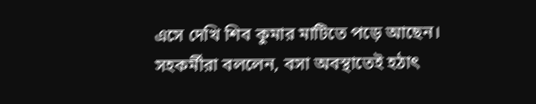এসে দেখি শিব কুমার মাটিতে পড়ে আছেন। সহকর্মীরা বললেন, বসা অবস্থাতেই হঠাৎ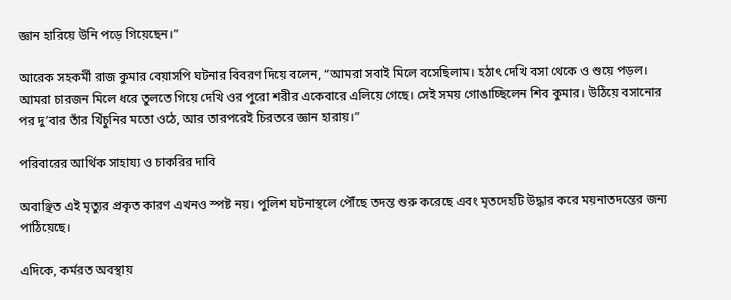জ্ঞান হারিয়ে উনি পড়ে গিয়েছেন।”

আরেক সহকর্মী রাজ কুমার বেয়াসপি ঘটনার বিবরণ দিয়ে বলেন, “আমরা সবাই মিলে বসেছিলাম। হঠাৎ দেখি বসা থেকে ও শুয়ে পড়ল। আমরা চারজন মিলে ধরে তুলতে গিয়ে দেখি ওর পুরো শরীর একেবারে এলিয়ে গেছে। সেই সময় গোঙাচ্ছিলেন শিব কুমার। উঠিয়ে বসানোর পর দু’বার তাঁর খিঁচুনির মতো ওঠে, আর তারপরেই চিরতরে জ্ঞান হারায়।”

পরিবারের আর্থিক সাহায্য ও চাকরির দাবি

অবাঞ্ছিত এই মৃত্যুর প্রকৃত কারণ এখনও স্পষ্ট নয়। পুলিশ ঘটনাস্থলে পৌঁছে তদন্ত শুরু করেছে এবং মৃতদেহটি উদ্ধার করে ময়নাতদন্তের জন্য পাঠিয়েছে।

এদিকে, কর্মরত অবস্থায়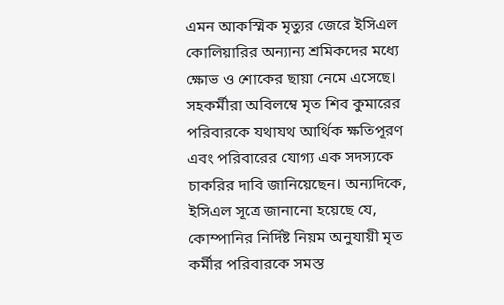এমন আকস্মিক মৃত্যুর জেরে ইসিএল কোলিয়ারির অন্যান্য শ্রমিকদের মধ্যে ক্ষোভ ও শোকের ছায়া নেমে এসেছে। সহকর্মীরা অবিলম্বে মৃত শিব কুমারের পরিবারকে যথাযথ আর্থিক ক্ষতিপূরণ এবং পরিবারের যোগ্য এক সদস্যকে চাকরির দাবি জানিয়েছেন। অন্যদিকে, ইসিএল সূত্রে জানানো হয়েছে যে, কোম্পানির নির্দিষ্ট নিয়ম অনুযায়ী মৃত কর্মীর পরিবারকে সমস্ত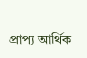প্রাপ্য আর্থিক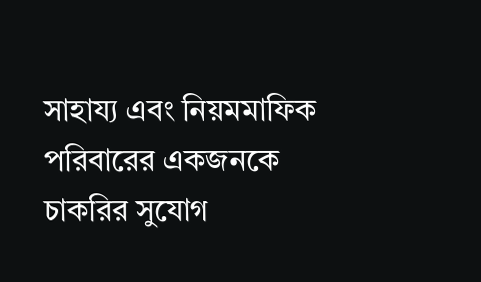সাহায্য এবং নিয়মমাফিক পরিবারের একজনকে চাকরির সুযোগ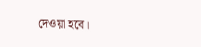দেওয়া হবে।